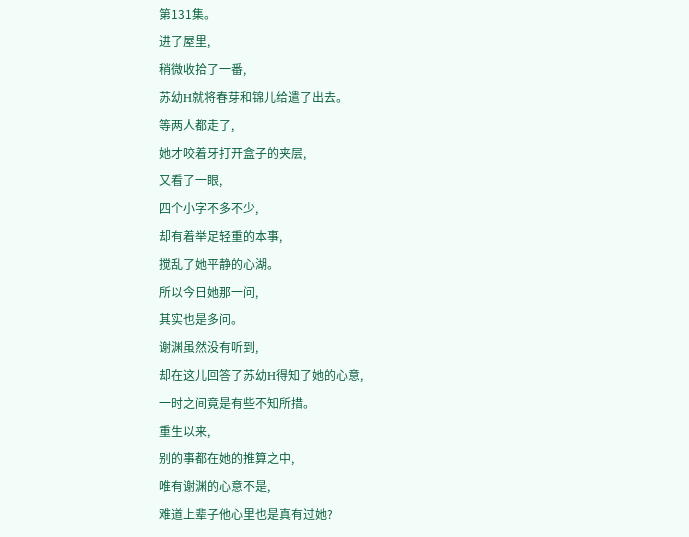第131集。
进了屋里,
稍微收拾了一番,
苏幼H就将春芽和锦儿给遣了出去。
等两人都走了,
她才咬着牙打开盒子的夹层,
又看了一眼,
四个小字不多不少,
却有着举足轻重的本事,
搅乱了她平静的心湖。
所以今日她那一问,
其实也是多问。
谢渊虽然没有听到,
却在这儿回答了苏幼H得知了她的心意,
一时之间竟是有些不知所措。
重生以来,
别的事都在她的推算之中,
唯有谢渊的心意不是,
难道上辈子他心里也是真有过她?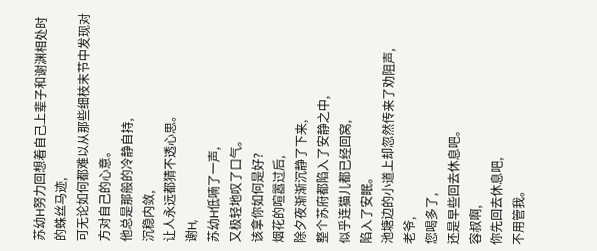苏幼H努力回想着自己上辈子和谢渊相处时的蛛丝马迹,
可无论如何都难以从那些细枝末节中发现对方对自己的心意。
他总是那般的冷静自持,
沉稳内敛,
让人永远都猜不透心思。
谢H,
苏幼H低喃了一声,
又极轻地叹了口气。
该拿你如何是好?
烟花的喧嚣过后,
除夕夜渐渐沉静了下来,
整个苏府都陷入了安静之中,
似乎连猫儿都已经回窝,
陷入了安眠。
池塘边的小道上却忽然传来了劝阻声,
老爷,
您喝多了,
还是早些回去休息吧。
容叔啊,
你先回去休息吧,
不用管我。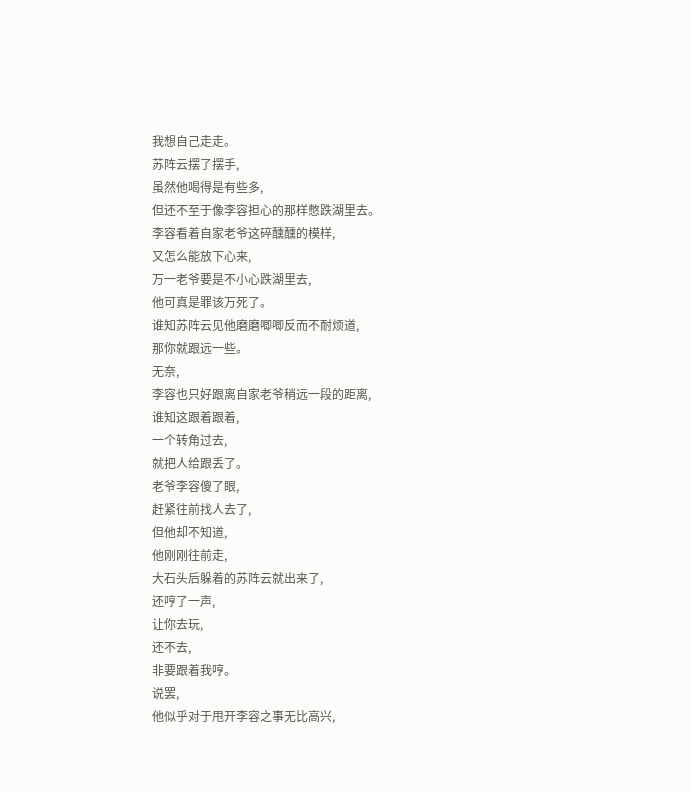我想自己走走。
苏阵云摆了摆手,
虽然他喝得是有些多,
但还不至于像李容担心的那样憋跌湖里去。
李容看着自家老爷这碎醺醺的模样,
又怎么能放下心来,
万一老爷要是不小心跌湖里去,
他可真是罪该万死了。
谁知苏阵云见他磨磨唧唧反而不耐烦道,
那你就跟远一些。
无奈,
李容也只好跟离自家老爷稍远一段的距离,
谁知这跟着跟着,
一个转角过去,
就把人给跟丢了。
老爷李容傻了眼,
赶紧往前找人去了,
但他却不知道,
他刚刚往前走,
大石头后躲着的苏阵云就出来了,
还哼了一声,
让你去玩,
还不去,
非要跟着我哼。
说罢,
他似乎对于甩开李容之事无比高兴,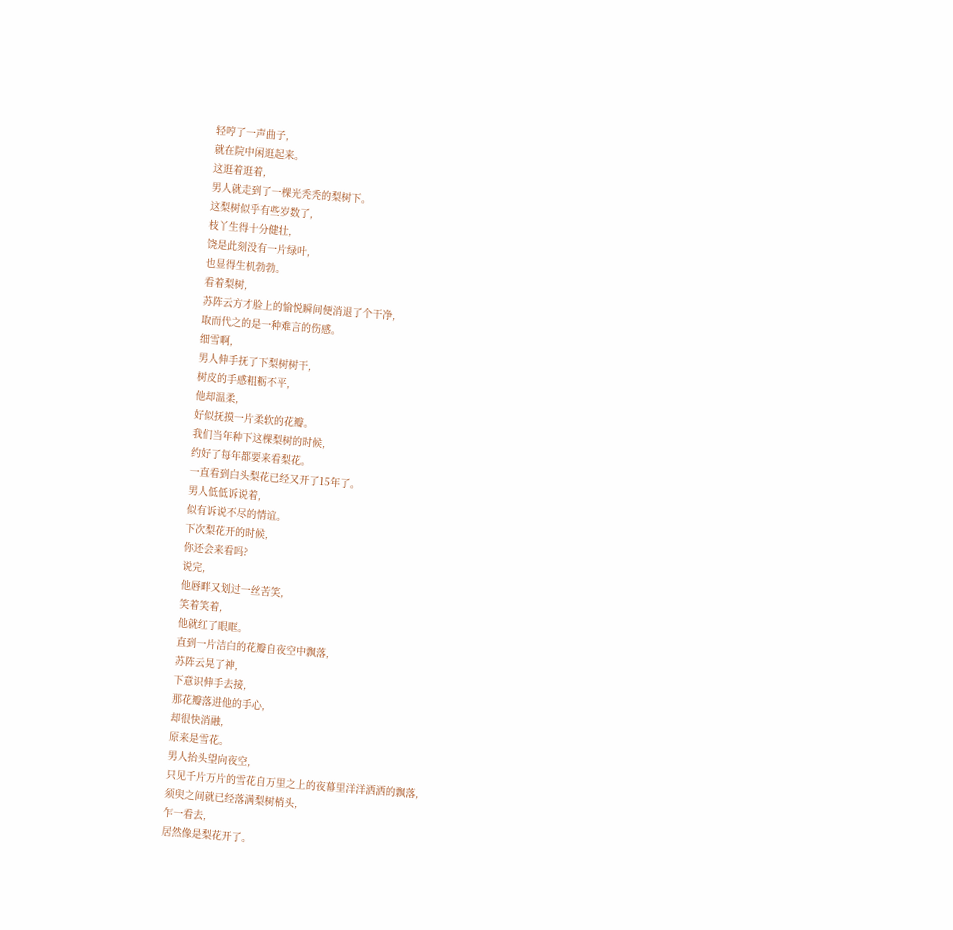轻哼了一声曲子,
就在院中闲逛起来。
这逛着逛着,
男人就走到了一棵光秃秃的梨树下。
这梨树似乎有些岁数了,
枝丫生得十分健壮,
饶是此刻没有一片绿叶,
也显得生机勃勃。
看着梨树,
苏阵云方才脸上的愉悦瞬间便消退了个干净,
取而代之的是一种难言的伤感。
细雪啊,
男人伸手抚了下梨树树干,
树皮的手感粗粝不平,
他却温柔,
好似抚摸一片柔软的花瓣。
我们当年种下这棵梨树的时候,
约好了每年都要来看梨花。
一直看到白头梨花已经又开了15年了。
男人低低诉说着,
似有诉说不尽的情谊。
下次梨花开的时候,
你还会来看吗?
说完,
他唇畔又划过一丝苦笑,
笑着笑着,
他就红了眼眶。
直到一片洁白的花瓣自夜空中飘落,
苏阵云晃了神,
下意识伸手去接,
那花瓣落进他的手心,
却很快消融,
原来是雪花。
男人抬头望向夜空,
只见千片万片的雪花自万里之上的夜幕里洋洋洒洒的飘落,
须臾之间就已经落满梨树梢头,
乍一看去,
居然像是梨花开了。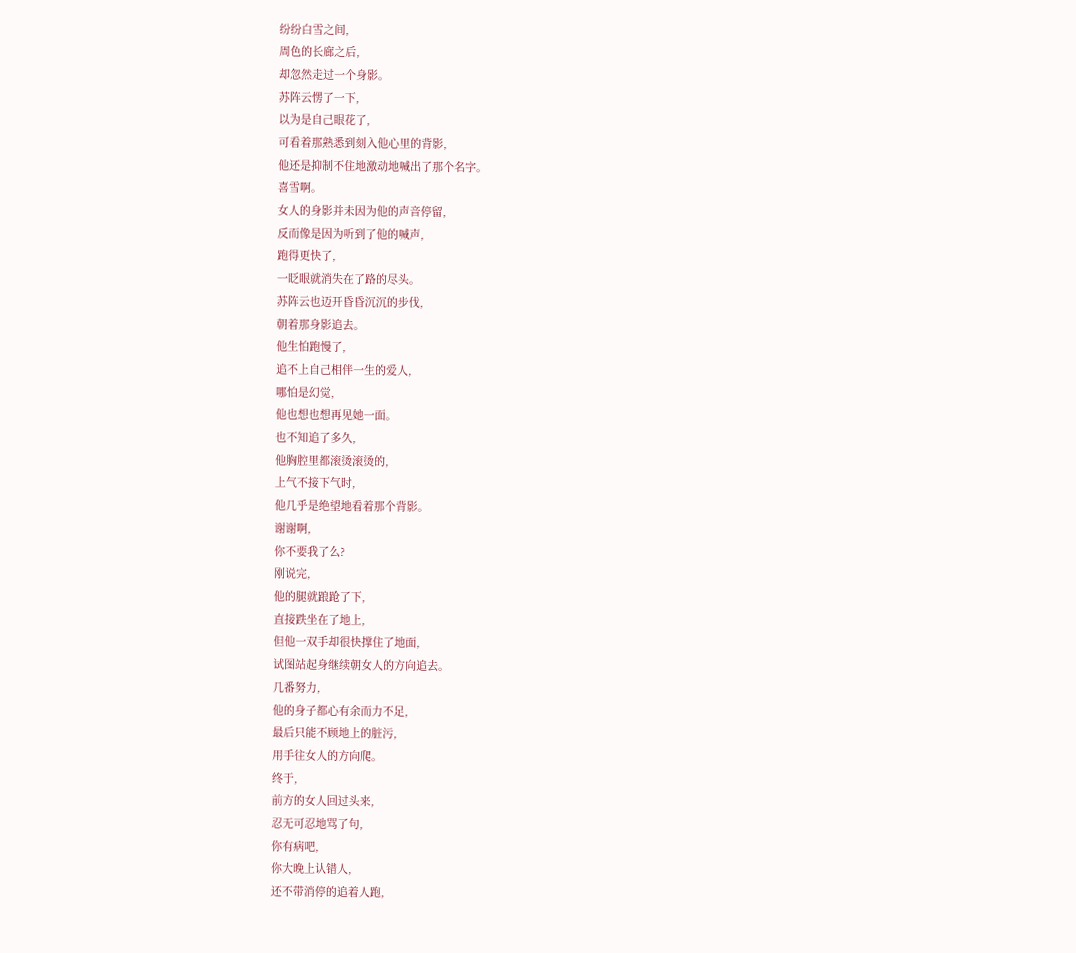纷纷白雪之间,
周色的长廊之后,
却忽然走过一个身影。
苏阵云愣了一下,
以为是自己眼花了,
可看着那熟悉到刻入他心里的背影,
他还是抑制不住地激动地喊出了那个名字。
喜雪啊。
女人的身影并未因为他的声音停留,
反而像是因为听到了他的喊声,
跑得更快了,
一眨眼就消失在了路的尽头。
苏阵云也迈开昏昏沉沉的步伐,
朝着那身影追去。
他生怕跑慢了,
追不上自己相伴一生的爱人,
哪怕是幻觉,
他也想也想再见她一面。
也不知追了多久,
他胸腔里都滚烫滚烫的,
上气不接下气时,
他几乎是绝望地看着那个背影。
谢谢啊,
你不要我了么?
刚说完,
他的腿就踉跄了下,
直接跌坐在了地上,
但他一双手却很快撑住了地面,
试图站起身继续朝女人的方向追去。
几番努力,
他的身子都心有余而力不足,
最后只能不顾地上的脏污,
用手往女人的方向爬。
终于,
前方的女人回过头来,
忍无可忍地骂了句,
你有病吧,
你大晚上认错人,
还不带消停的追着人跑,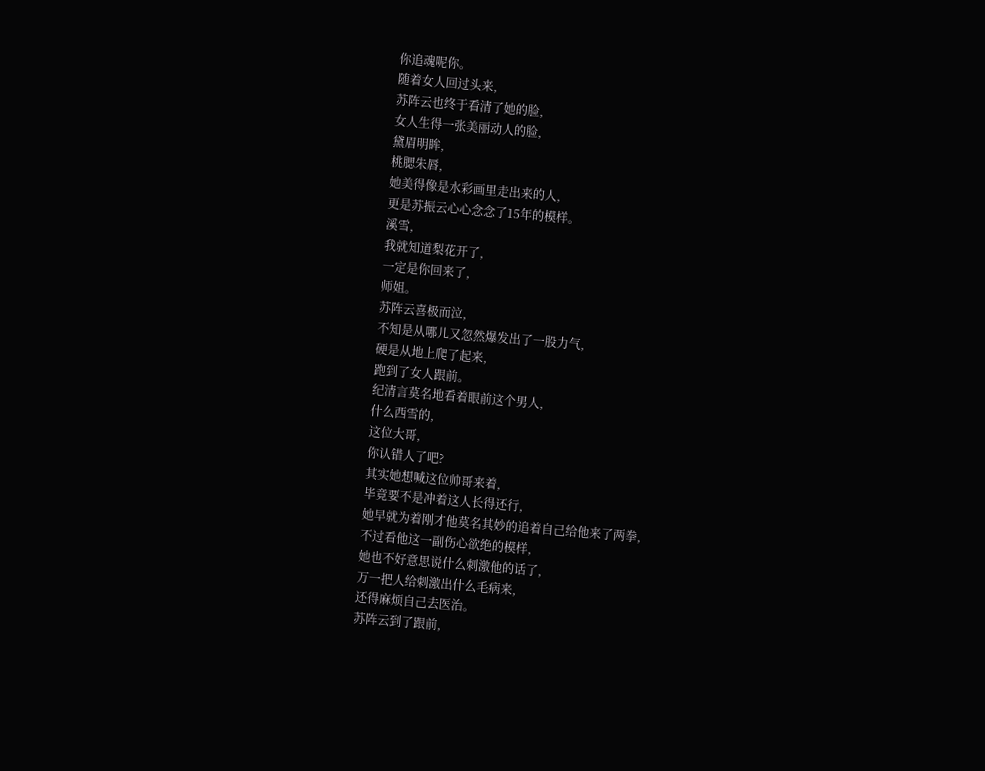你追魂呢你。
随着女人回过头来,
苏阵云也终于看清了她的脸,
女人生得一张美丽动人的脸,
黛眉明眸,
桃腮朱唇,
她美得像是水彩画里走出来的人,
更是苏振云心心念念了15年的模样。
溪雪,
我就知道梨花开了,
一定是你回来了,
师姐。
苏阵云喜极而泣,
不知是从哪儿又忽然爆发出了一股力气,
硬是从地上爬了起来,
跑到了女人跟前。
纪清言莫名地看着眼前这个男人,
什么西雪的,
这位大哥,
你认错人了吧?
其实她想喊这位帅哥来着,
毕竟要不是冲着这人长得还行,
她早就为着刚才他莫名其妙的追着自己给他来了两拳,
不过看他这一副伤心欲绝的模样,
她也不好意思说什么刺激他的话了,
万一把人给刺激出什么毛病来,
还得麻烦自己去医治。
苏阵云到了跟前,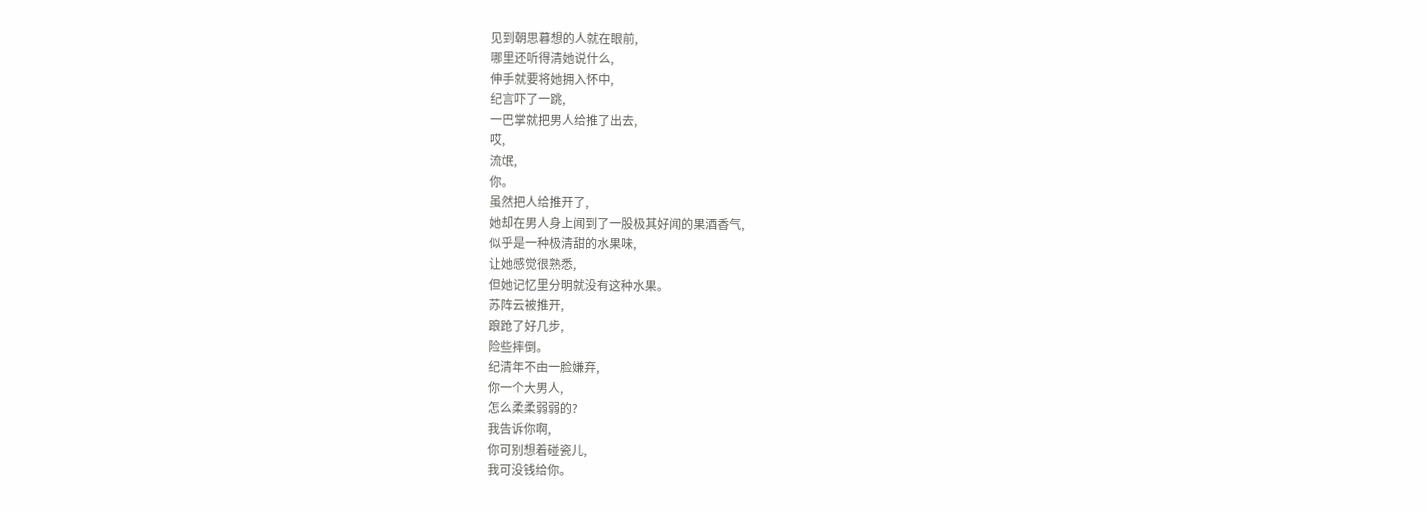见到朝思暮想的人就在眼前,
哪里还听得清她说什么,
伸手就要将她拥入怀中,
纪言吓了一跳,
一巴掌就把男人给推了出去,
哎,
流氓,
你。
虽然把人给推开了,
她却在男人身上闻到了一股极其好闻的果酒香气,
似乎是一种极清甜的水果味,
让她感觉很熟悉,
但她记忆里分明就没有这种水果。
苏阵云被推开,
踉跄了好几步,
险些摔倒。
纪清年不由一脸嫌弃,
你一个大男人,
怎么柔柔弱弱的?
我告诉你啊,
你可别想着碰瓷儿,
我可没钱给你。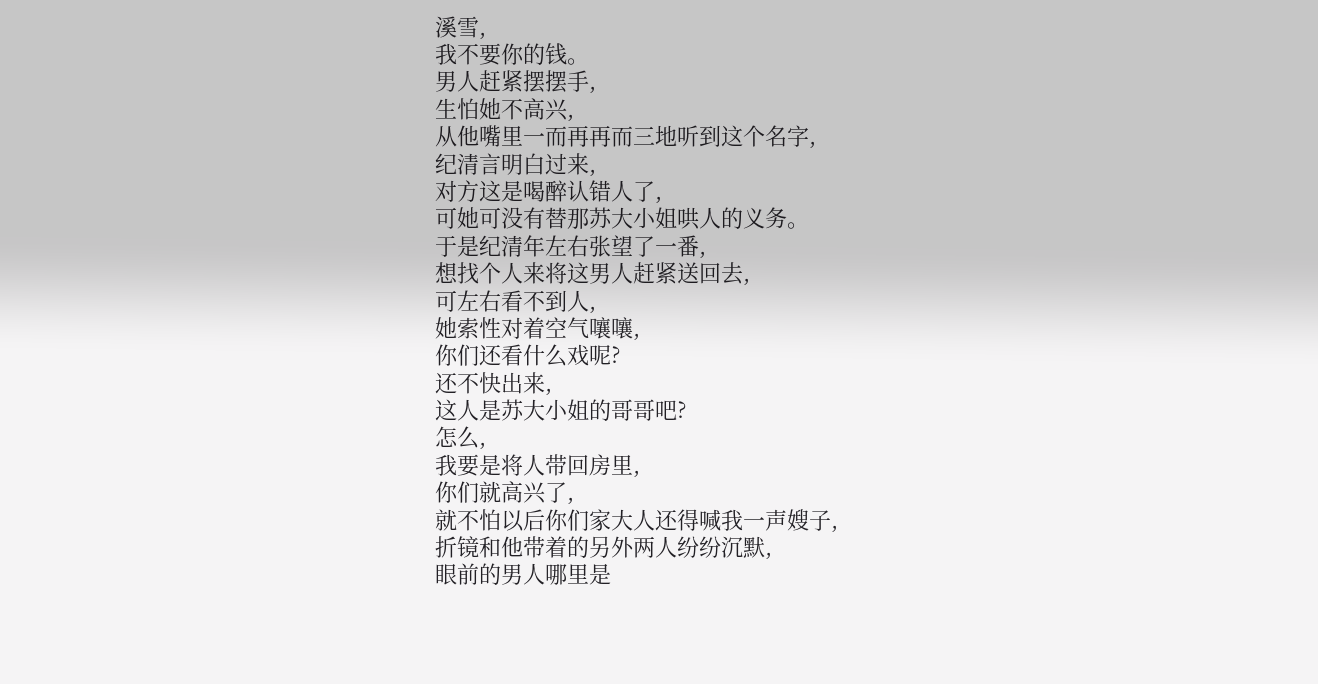溪雪,
我不要你的钱。
男人赶紧摆摆手,
生怕她不高兴,
从他嘴里一而再再而三地听到这个名字,
纪清言明白过来,
对方这是喝醉认错人了,
可她可没有替那苏大小姐哄人的义务。
于是纪清年左右张望了一番,
想找个人来将这男人赶紧送回去,
可左右看不到人,
她索性对着空气嚷嚷,
你们还看什么戏呢?
还不快出来,
这人是苏大小姐的哥哥吧?
怎么,
我要是将人带回房里,
你们就高兴了,
就不怕以后你们家大人还得喊我一声嫂子,
折镜和他带着的另外两人纷纷沉默,
眼前的男人哪里是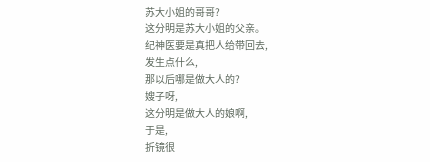苏大小姐的哥哥?
这分明是苏大小姐的父亲。
纪神医要是真把人给带回去,
发生点什么,
那以后哪是做大人的?
嫂子呀,
这分明是做大人的娘啊,
于是,
折镜很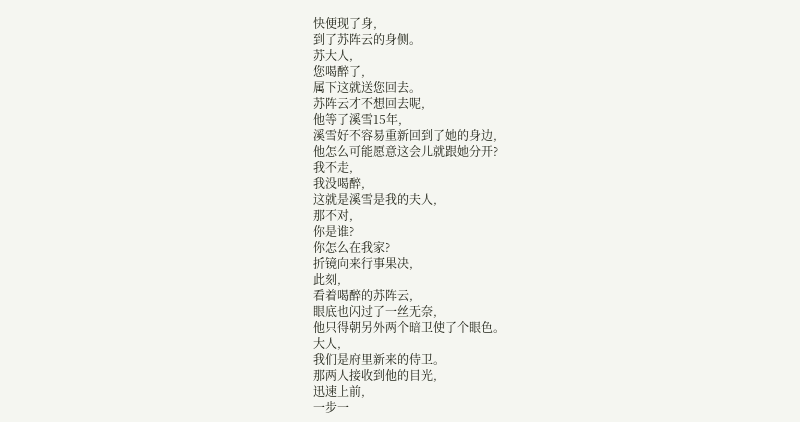快便现了身,
到了苏阵云的身侧。
苏大人,
您喝醉了,
属下这就送您回去。
苏阵云才不想回去呢,
他等了溪雪15年,
溪雪好不容易重新回到了她的身边,
他怎么可能愿意这会儿就跟她分开?
我不走,
我没喝醉,
这就是溪雪是我的夫人,
那不对,
你是谁?
你怎么在我家?
折镜向来行事果决,
此刻,
看着喝醉的苏阵云,
眼底也闪过了一丝无奈,
他只得朝另外两个暗卫使了个眼色。
大人,
我们是府里新来的侍卫。
那两人接收到他的目光,
迅速上前,
一步一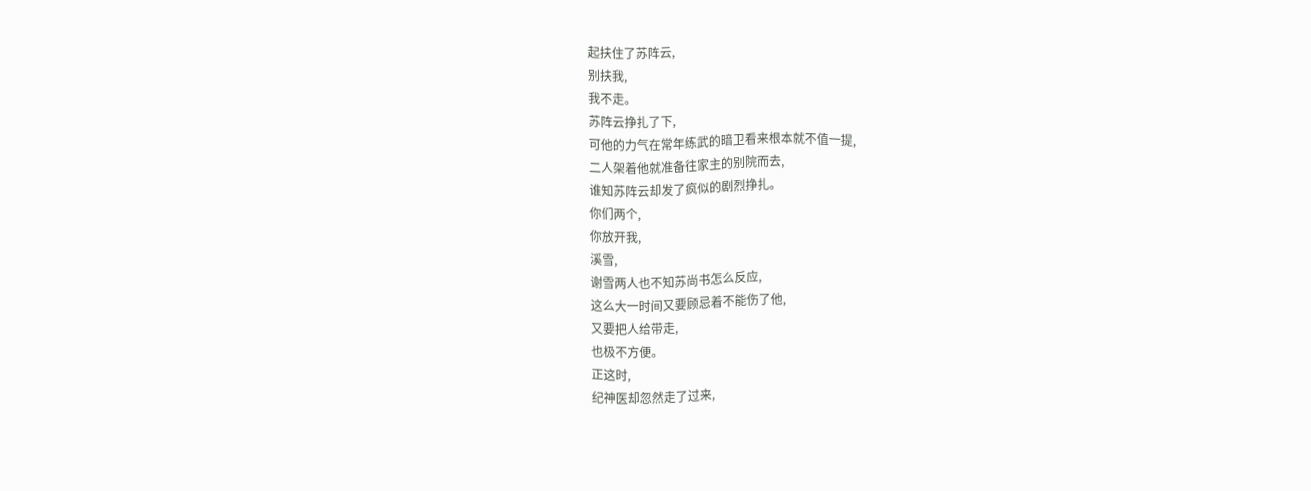起扶住了苏阵云,
别扶我,
我不走。
苏阵云挣扎了下,
可他的力气在常年练武的暗卫看来根本就不值一提,
二人架着他就准备往家主的别院而去,
谁知苏阵云却发了疯似的剧烈挣扎。
你们两个,
你放开我,
溪雪,
谢雪两人也不知苏尚书怎么反应,
这么大一时间又要顾忌着不能伤了他,
又要把人给带走,
也极不方便。
正这时,
纪神医却忽然走了过来,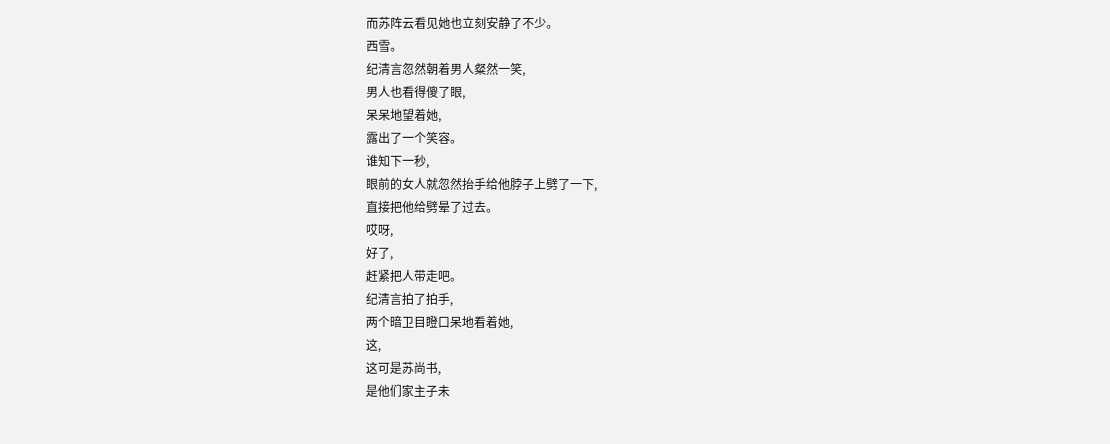而苏阵云看见她也立刻安静了不少。
西雪。
纪清言忽然朝着男人粲然一笑,
男人也看得傻了眼,
呆呆地望着她,
露出了一个笑容。
谁知下一秒,
眼前的女人就忽然抬手给他脖子上劈了一下,
直接把他给劈晕了过去。
哎呀,
好了,
赶紧把人带走吧。
纪清言拍了拍手,
两个暗卫目瞪口呆地看着她,
这,
这可是苏尚书,
是他们家主子未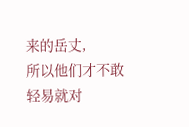来的岳丈,
所以他们才不敢轻易就对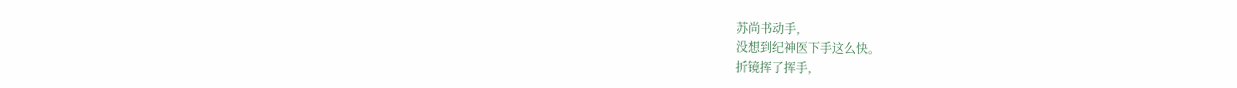苏尚书动手,
没想到纪神医下手这么快。
折镜挥了挥手,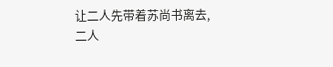让二人先带着苏尚书离去,
二人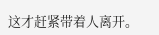这才赶紧带着人离开。